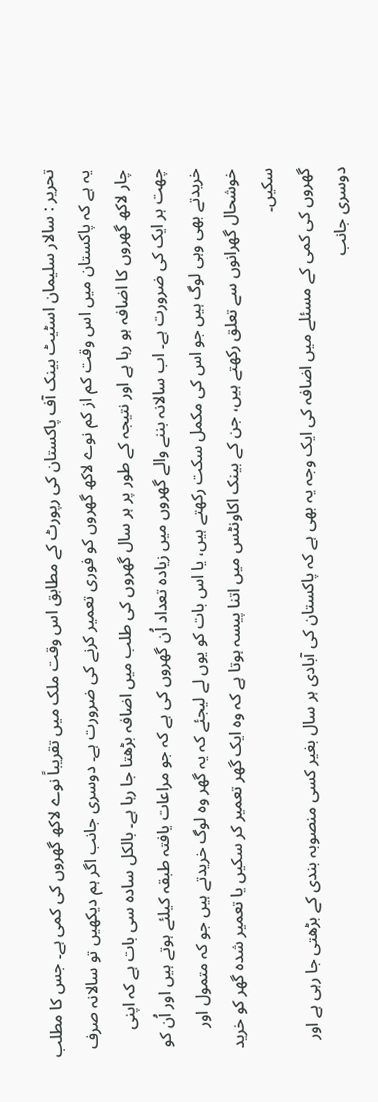تحریر : سالار سلیمان اسٹیٹ بینک آف پاکستان کی رپورٹ کے مطابق اس وقت ملک میں تقریباً نوے لاکھ گھروں کی کمی ہے۔ جس کا مطلب یہ ہے کہ پاکستان میں اس وقت کم از کم نوے لاکھ گھروں کو فوری تعمیر کرنے کی ضرورت ہے۔ دوسری جانب اگر ہم دیکھیں تو سالانہ صرف چار لاکھ گھروں کا اضافہ ہو رہا ہے اور نتیجہ کے طور پر ہر سال گھروں کی طلب میں اضافہ بڑھتا جا رہا ہے۔ بالکل سادہ سی بات ہے کہ اپنی چھت ہر ایک کی ضرورت ہے۔ اب سالانہ بننے والے گھروں میں زیادہ تعداد اُن گھروں کی ہے کہ جو مراعات یافتہ طبقہ کیلئے ہوتے ہیں اور اُن کو خریدتے بھی وہی لوگ ہیں جو اس کی مکمل سکت رکھتے ہیں، یا اس بات کو یوں لے لیجئے کہ یہ گھر وہ لوگ خریدتے ہیں جو کہ متمول اور خوشحال گھرانوں سے تعلق رکھتے ہیں، جن کے بینک اکاونٹس میں اتنا پیسہ ہوتا ہے کہ وہ ایک گھر تعمیر کر سکیں یا تعمیر شدہ گھر کو خرید سکیں۔
گھروں کی کمی کے مسئلے میں اضافہ کی ایک وجہ یہ بھی ہے کہ پاکستان کی آبادی ہر سال بغیر کسی منصوبہ بندی کے بڑھتی جا رہی ہے اور دوسری جانب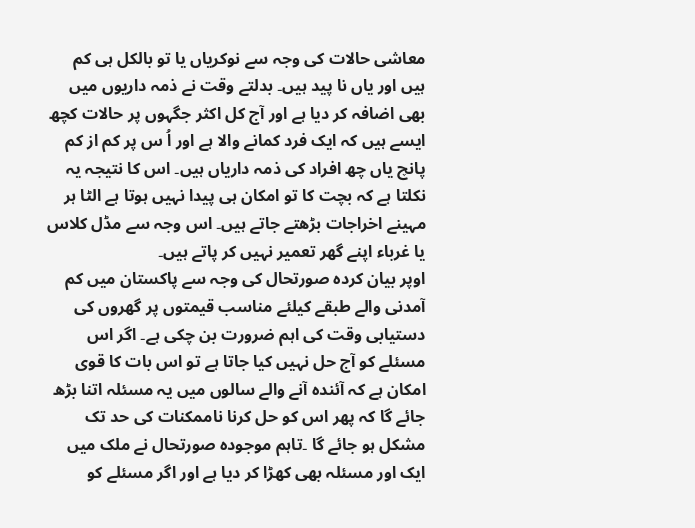معاشی حالات کی وجہ سے نوکریاں یا تو بالکل ہی کم ہیں اور یاں نا پید ہیں۔ بدلتے وقت نے ذمہ داریوں میں بھی اضافہ کر دیا ہے اور آج کل اکثر جگہوں پر حالات کچھ ایسے ہیں کہ ایک فرد کمانے والا ہے اور اُ س پر کم از کم پانچ یاں چھ افراد کی ذمہ داریاں ہیں۔ اس کا نتیجہ یہ نکلتا ہے کہ بچت کا تو امکان ہی پیدا نہیں ہوتا ہے الٹا ہر مہینے اخراجات بڑھتے جاتے ہیں۔ اس وجہ سے مڈل کلاس یا غرباء اپنے گھر تعمیر نہیں کر پاتے ہیں۔
اوپر بیان کردہ صورتحال کی وجہ سے پاکستان میں کم آمدنی والے طبقے کیلئے مناسب قیمتوں پر گھروں کی دستیابی وقت کی اہم ضرورت بن چکی ہے۔ اگر اس مسئلے کو آج حل نہیں کیا جاتا ہے تو اس بات کا قوی امکان ہے کہ آئندہ آنے والے سالوں میں یہ مسئلہ اتنا بڑھ جائے گا کہ پھر اس کو حل کرنا ناممکنات کی حد تک مشکل ہو جائے گا ۔تاہم موجودہ صورتحال نے ملک میں ایک اور مسئلہ بھی کھڑا کر دیا ہے اور اگر مسئلے کو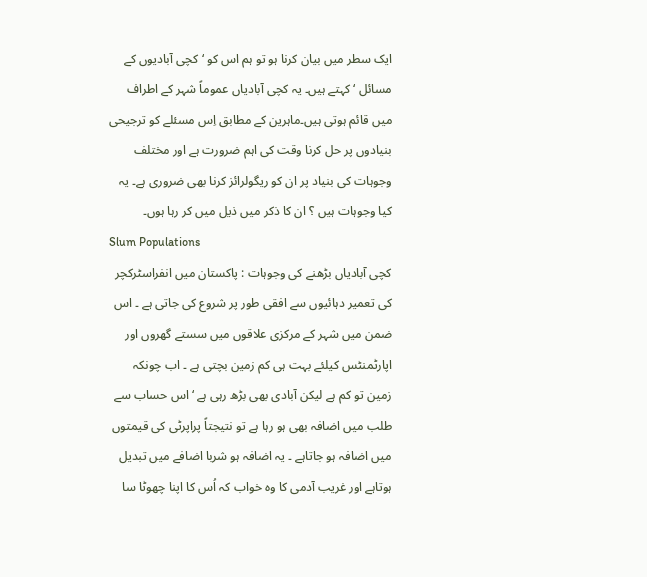ایک سطر میں بیان کرنا ہو تو ہم اس کو ‘کچی آبادیوں کے مسائل ‘ کہتے ہیں۔ یہ کچی آبادیاں عموماً شہر کے اطراف میں قائم ہوتی ہیں۔ماہرین کے مطابق اِس مسئلے کو ترجیحی بنیادوں پر حل کرنا وقت کی اہم ضرورت ہے اور مختلف وجوہات کی بنیاد پر ان کو ریگولرائز کرنا بھی ضروری ہے۔ یہ کیا وجوہات ہیں ؟ ان کا ذکر میں ذیل میں کر رہا ہوں۔
Slum Populations
کچی آبادیاں بڑھنے کی وجوہات : پاکستان میں انفراسٹرکچر کی تعمیر دہائیوں سے افقی طور پر شروع کی جاتی ہے ۔ اس ضمن میں شہر کے مرکزی علاقوں میں سستے گھروں اور اپارٹمنٹس کیلئے بہت ہی کم زمین بچتی ہے ۔ اب چونکہ زمین تو کم ہے لیکن آبادی بھی بڑھ رہی ہے ‘ اس حساب سے طلب میں اضافہ بھی ہو رہا ہے تو نتیجتاً پراپرٹی کی قیمتوں میں اضافہ ہو جاتاہے ۔ یہ اضافہ ہو شربا اضافے میں تبدیل ہوتاہے اور غریب آدمی کا وہ خواب کہ اُس کا اپنا چھوٹا سا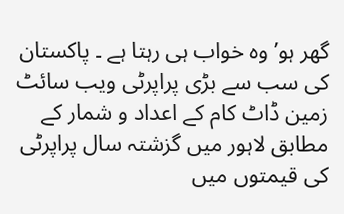گھر ہو’ وہ خواب ہی رہتا ہے ۔ پاکستان کی سب سے بڑی پراپرٹی ویب سائٹ زمین ڈاٹ کام کے اعداد و شمار کے مطابق لاہور میں گزشتہ سال پراپرٹی کی قیمتوں میں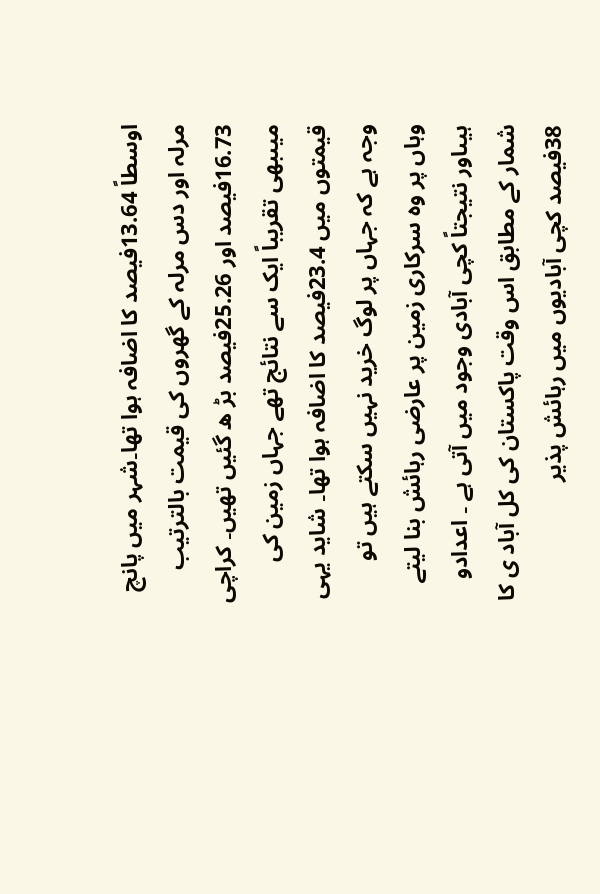اوسطاً 13.64فیصد کا اضافہ ہوا تھا۔شہر میں پانچ مرلہ اور دس مرلہ کے گھروں کی قیمت بالترتیب 16.73فیصد اور 25.26فیصد بڑ ھ گئیں تھیں۔ کراچی میںبھی تقریباً ایک سے نتائج تھے جہاں زمین کی قیمتوں میں 23.4فیصد کا اضافہ ہوا تھا۔ شاید یہی وجہ ہے کہ جہاں پر لوگ خرید نہیں سکتے ہیں تو وہاں پر وہ سرکاری زمین پر عارضی رہائش بنا لیتے ہیںاور نتیجتاً کچی آبادی وجود میں آتی ہے ۔ اعدادو شمار کے مطابق اس وقت پاکستان کی کل آباد ی کا 38فیصد کچی آبادیوں میں رہائش پذیر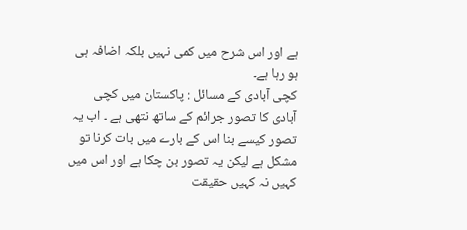ہے اور اس شرح میں کمی نہیں بلکہ اضافہ ہی ہو رہا ہے۔
کچی آبادی کے مسائل : پاکستان میں کچی آبادی کا تصور جرائم کے ساتھ نتھی ہے ۔ اب یہ تصور کیسے بنا اس کے بارے میں بات کرنا تو مشکل ہے لیکن یہ تصور بن چکا ہے اور اس میں کہیں نہ کہیں حقیقت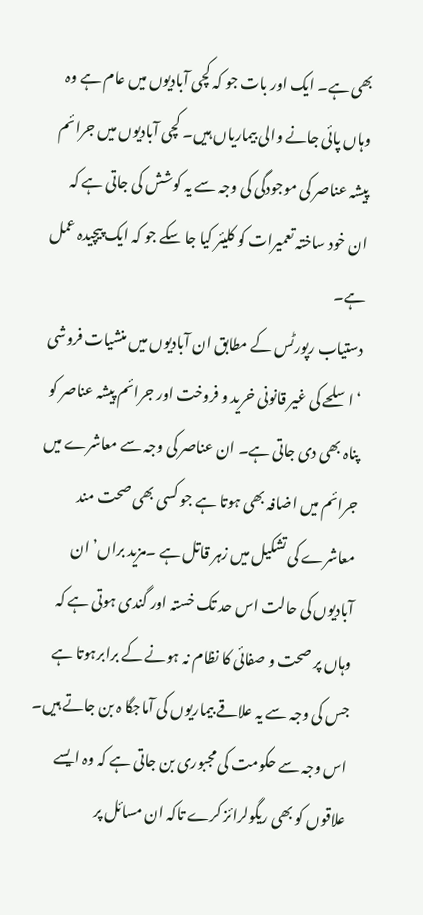بھی ہے۔ ایک اور بات جو کہ کچی آبادیوں میں عام ہے وہ وہاں پائی جانے والی بیماریاں ہیں۔ کچی آبادیوں میں جرائم پیشہ عناصر کی موجودگی کی وجہ سے یہ کوشش کی جاتی ہے کہ ان خود ساختہ تعمیرات کو کلیئر کیا جا سکے جو کہ ایک پیچیدہ عمل ہے۔
دستیاب رپورٹس کے مطابق ان آبادیوں میں منشیات فروشی ‘ اسلحے کی غیر قانونی خرید و فروخت اور جرائم پیشہ عناصر کو پناہ بھی دی جاتی ہے۔ ان عناصر کی وجہ سے معاشرے میں جرائم میں اضافہ بھی ہوتا ہے جو کسی بھی صحت مند معاشرے کی تشکیل میں زہر قاتل ہے ۔مزید براں’ ان آبادیوں کی حالت اس حد تک خستہ اور گندی ہوتی ہے کہ وہاں پر صحت و صفائی کا نظام نہ ہونے کے برابرہوتا ہے جس کی وجہ سے یہ علاقے بیماریوں کی آماجگا ہ بن جاتے ہیں۔ اس وجہ سے حکومت کی مجبوری بن جاتی ہے کہ وہ ایسے علاقوں کو بھی ریگولرائز کرے تاکہ ان مسائل پر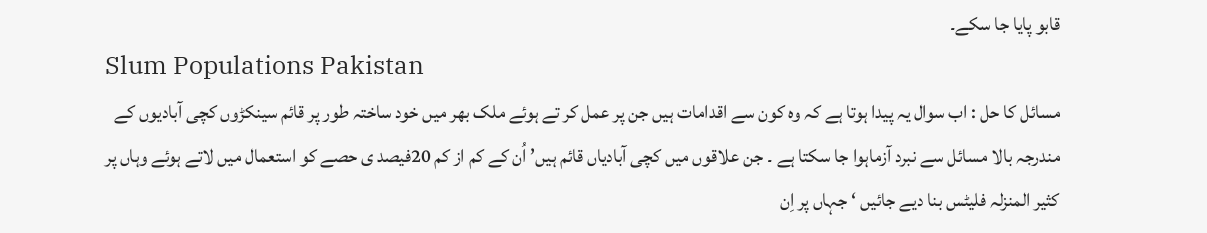قابو پایا جا سکے۔
Slum Populations Pakistan
مسائل کا حل : اب سوال یہ پیدا ہوتا ہے کہ وہ کون سے اقدامات ہیں جن پر عمل کر تے ہوئے ملک بھر میں خود ساختہ طور پر قائم سینکڑوں کچی آبادیوں کے مندرجہ بالا مسائل سے نبرد آزماہوا جا سکتا ہے ۔ جن علاقوں میں کچی آبادیاں قائم ہیں’ اُن کے کم از کم 20فیصد ی حصے کو استعمال میں لاتے ہوئے وہاں پر کثیر المنزلہ فلیٹس بنا دیے جائیں ‘ جہاں پر اِن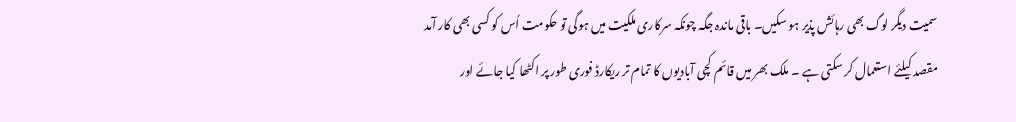سمیت دیگر لوگ بھی رہائش پذیر ہو سکیں۔ باقی ماندہ جگہ چونکہ سرکاری ملکیت میں ہوگی تو حکومت اُس کو کسی بھی کار آمد مقصد کیلئے استعمال کر سکتی ہے ۔ ملک بھر میں قائم کچی آبادیوں کا تمام تر ریکارڈ فوری طور پر اکٹھا کیا جائے اور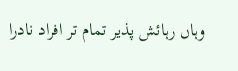وہاں رہائش پذیر تمام تر افراد نادرا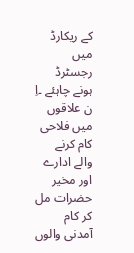کے ریکارڈ میں رجسٹرڈ ہونے چاہئے ۔اِ ن علاقوں میں فلاحی کام کرنے والے ادارے اور مخیر حضرات مل کر کام آمدنی والوں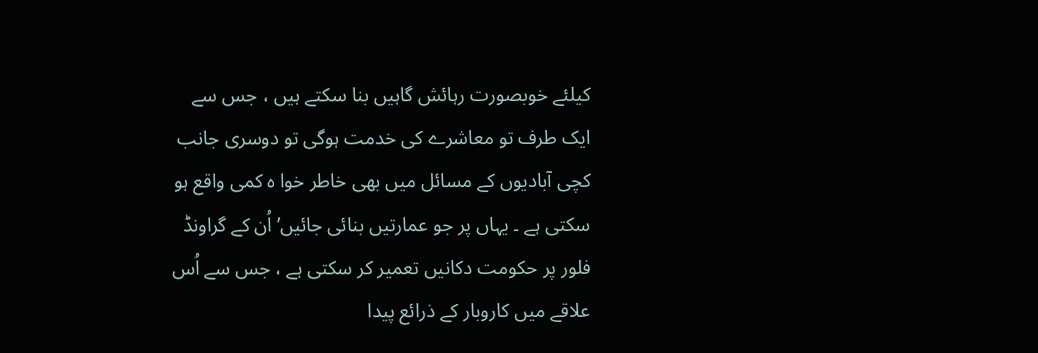کیلئے خوبصورت رہائش گاہیں بنا سکتے ہیں ، جس سے ایک طرف تو معاشرے کی خدمت ہوگی تو دوسری جانب کچی آبادیوں کے مسائل میں بھی خاطر خوا ہ کمی واقع ہو سکتی ہے ۔ یہاں پر جو عمارتیں بنائی جائیں’ اُن کے گراونڈ فلور پر حکومت دکانیں تعمیر کر سکتی ہے ، جس سے اُس علاقے میں کاروبار کے ذرائع پیدا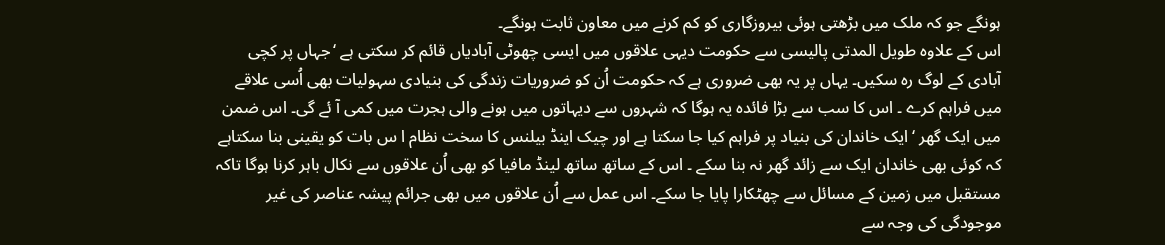ہونگے جو کہ ملک میں بڑھتی ہوئی بیروزگاری کو کم کرنے میں معاون ثابت ہونگے۔
اس کے علاوہ طویل المدتی پالیسی سے حکومت دیہی علاقوں میں ایسی چھوٹی آبادیاں قائم کر سکتی ہے ‘جہاں پر کچی آبادی کے لوگ رہ سکیں۔ یہاں پر یہ بھی ضروری ہے کہ حکومت اُن کو ضروریات زندگی کی بنیادی سہولیات بھی اُسی علاقے میں فراہم کرے ۔ اس کا سب سے بڑا فائدہ یہ ہوگا کہ شہروں سے دیہاتوں میں ہونے والی ہجرت میں کمی آ ئے گی۔ اس ضمن میں ایک گھر ‘ ایک خاندان کی بنیاد پر فراہم کیا جا سکتا ہے اور چیک اینڈ بیلنس کا سخت نظام ا س بات کو یقینی بنا سکتاہے کہ کوئی بھی خاندان ایک سے زائد گھر نہ بنا سکے ۔ اس کے ساتھ ساتھ لینڈ مافیا کو بھی اُن علاقوں سے نکال باہر کرنا ہوگا تاکہ مستقبل میں زمین کے مسائل سے چھٹکارا پایا جا سکے۔ اس عمل سے اُن علاقوں میں بھی جرائم پیشہ عناصر کی غیر موجودگی کی وجہ سے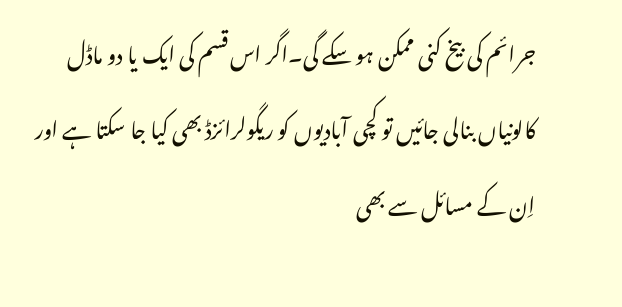جرائم کی بیخ کنی ممکن ہو سکے گی۔اگر اس قسم کی ایک یا دو ماڈل کالونیاں بنالی جائیں تو کچی آبادیوں کو ریگولرائزڈ بھی کیا جا سکتا ہے اور اِن کے مسائل سے بھی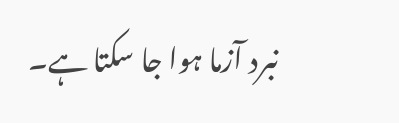نبرد آزما ہوا جا سکتا ہے۔